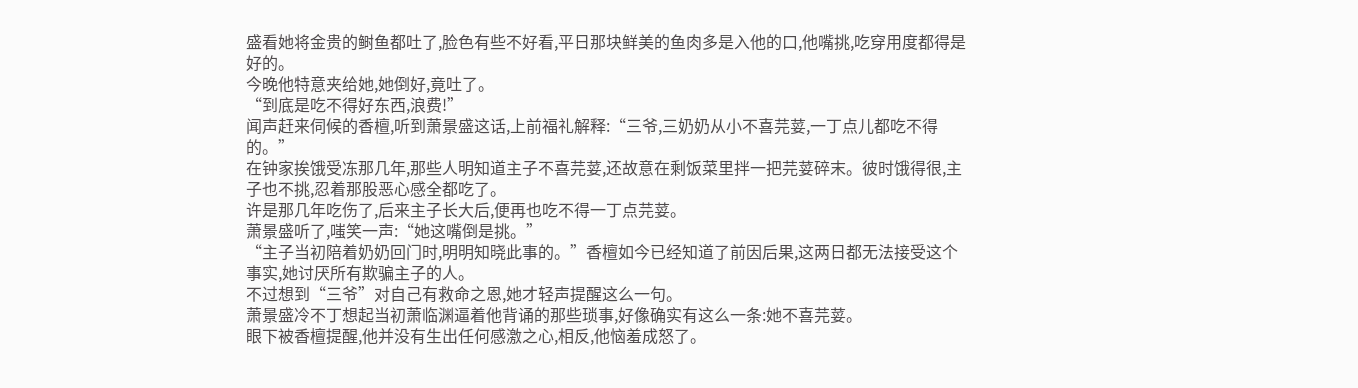盛看她将金贵的鲥鱼都吐了,脸色有些不好看,平日那块鲜美的鱼肉多是入他的口,他嘴挑,吃穿用度都得是好的。
今晚他特意夹给她,她倒好,竟吐了。
“到底是吃不得好东西,浪费!”
闻声赶来伺候的香檀,听到萧景盛这话,上前福礼解释:“三爷,三奶奶从小不喜芫荽,一丁点儿都吃不得的。”
在钟家挨饿受冻那几年,那些人明知道主子不喜芫荽,还故意在剩饭菜里拌一把芫荽碎末。彼时饿得很,主子也不挑,忍着那股恶心感全都吃了。
许是那几年吃伤了,后来主子长大后,便再也吃不得一丁点芫荽。
萧景盛听了,嗤笑一声:“她这嘴倒是挑。”
“主子当初陪着奶奶回门时,明明知晓此事的。”香檀如今已经知道了前因后果,这两日都无法接受这个事实,她讨厌所有欺骗主子的人。
不过想到“三爷”对自己有救命之恩,她才轻声提醒这么一句。
萧景盛冷不丁想起当初萧临渊逼着他背诵的那些琐事,好像确实有这么一条:她不喜芫荽。
眼下被香檀提醒,他并没有生出任何感激之心,相反,他恼羞成怒了。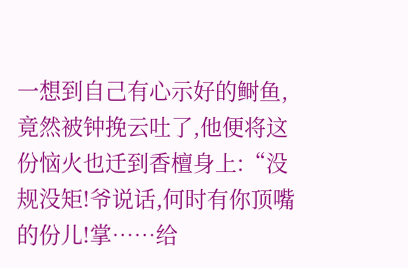一想到自己有心示好的鲥鱼,竟然被钟挽云吐了,他便将这份恼火也迁到香檀身上:“没规没矩!爷说话,何时有你顶嘴的份儿!掌……给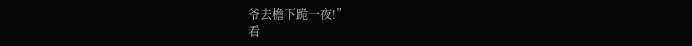爷去檐下跪一夜!”
看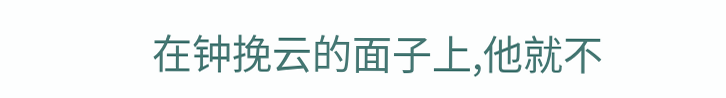在钟挽云的面子上,他就不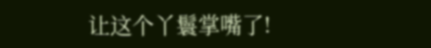让这个丫鬟掌嘴了!